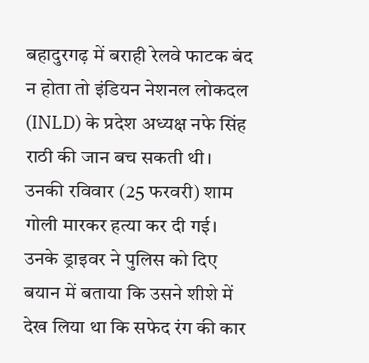बहादुरगढ़ में बराही रेलवे फाटक बंद न होता तो इंडियन नेशनल लोकदल (INLD) के प्रदेश अध्यक्ष नफे सिंह राठी की जान बच सकती थी। उनकी रविवार (25 फरवरी) शाम गोली मारकर हत्या कर दी गई। उनके ड्राइवर ने पुलिस को दिए बयान में बताया कि उसने शीशे में देख लिया था कि सफेद रंग की कार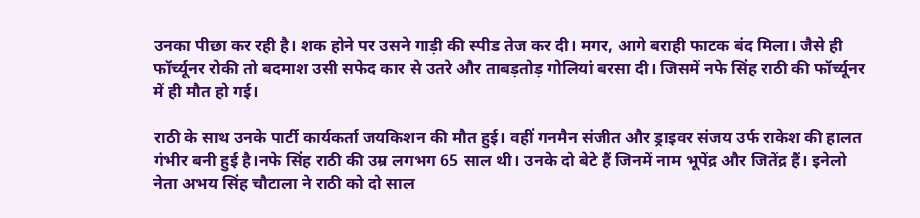उनका पीछा कर रही है। शक होने पर उसने गाड़ी की स्पीड तेज कर दी। मगर, आगे बराही फाटक बंद मिला। जैसे ही फॉर्च्यूनर रोकी तो बदमाश उसी सफेद कार से उतरे और ताबड़तोड़ गोलियां बरसा दी। जिसमें नफे सिंह राठी की फॉर्च्यूनर में ही मौत हो गई।

राठी के साथ उनके पार्टी कार्यकर्ता जयकिशन की मौत हुई। वहीं गनमैन संजीत और ड्राइवर संजय उर्फ राकेश की हालत गंभीर बनी हुई है।नफे सिंह राठी की उम्र लगभग 65 साल थी। उनके दो बेटे हैं जिनमें नाम भूपेंद्र और जितेंद्र हैं। इनेलो नेता अभय सिंह चौटाला ने राठी को दो साल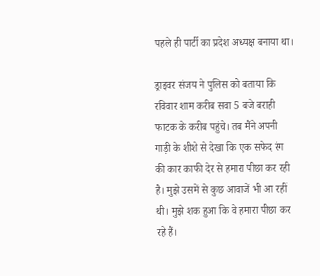पहले ही पार्टी का प्रदेश अध्यक्ष बनाया था।

ड्राइवर संजय ने पुलिस को बताया कि रविवार शाम करीब सवा 5 बजे बराही फाटक के करीब पहुंचे। तब मैंने अपनी गाड़ी के शीशे से देखा कि एक सफेद रंग की कार काफी देर से हमारा पीछा कर रही है। मुझे उसमें से कुछ आवाजें भी आ रहीं थी। मुझे शक हुआ कि वे हमारा पीछा कर रहे हैं।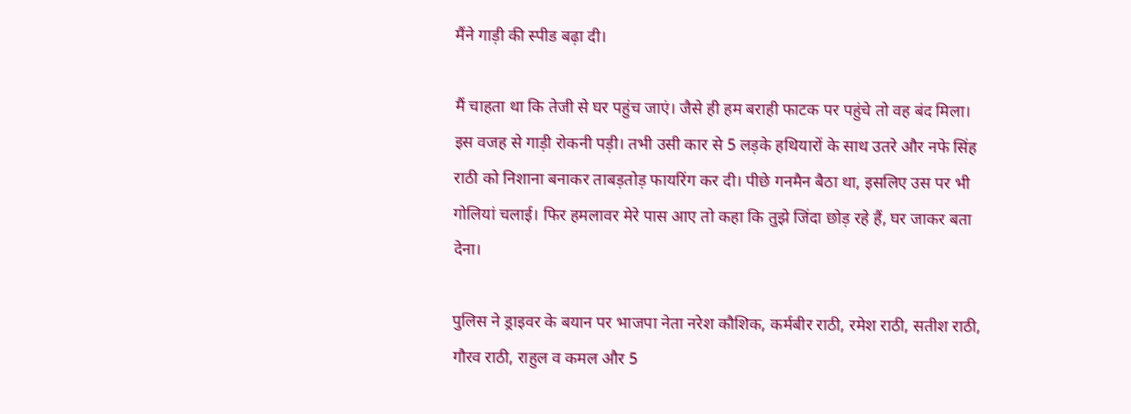मैंने गाड़ी की स्पीड बढ़ा दी।

मैं चाहता था कि तेजी से घर पहुंच जाएं। जैसे ही हम बराही फाटक पर पहुंचे तो वह बंद मिला। इस वजह से गाड़ी रोकनी पड़ी। तभी उसी कार से 5 लड़के हथियारों के साथ उतरे और नफे सिंह राठी को निशाना बनाकर ताबड़तोड़ फायरिंग कर दी। पीछे गनमैन बैठा था, इसलिए उस पर भी गोलियां चलाई। फिर हमलावर मेरे पास आए तो कहा कि तुझे जिंदा छोड़ रहे हैं, घर जाकर बता देना।

पुलिस ने ड्राइवर के बयान पर भाजपा नेता नरेश कौशिक, कर्मबीर राठी, रमेश राठी, सतीश राठी, गौरव राठी, राहुल व कमल और 5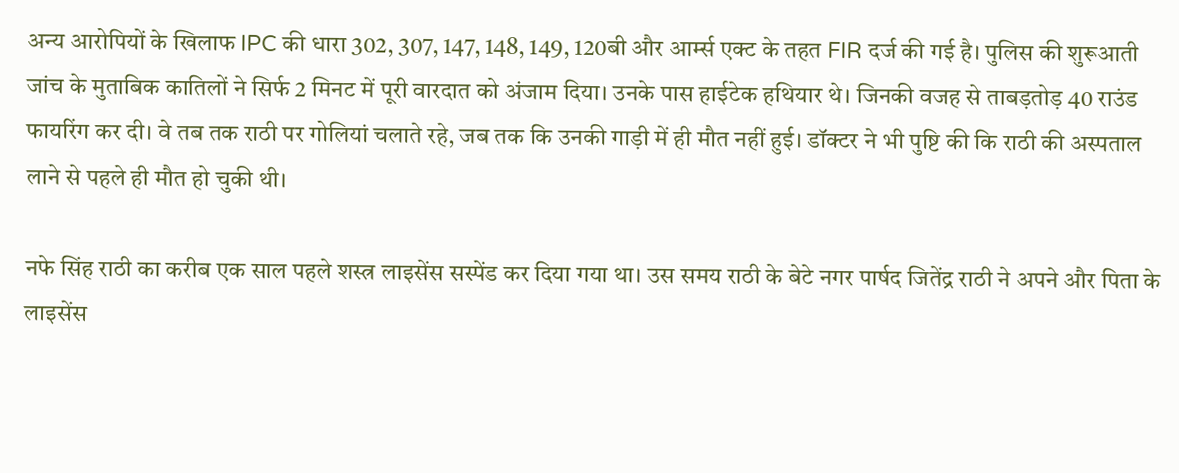अन्य आरोपियों के खिलाफ IPC की धारा 302, 307, 147, 148, 149, 120बी और आर्म्स एक्ट के तहत FIR दर्ज की गई है। पुलिस की शुरूआती जांच के मुताबिक कातिलों ने सिर्फ 2 मिनट में पूरी वारदात को अंजाम दिया। उनके पास हाईटेक हथियार थे। जिनकी वजह से ताबड़तोड़ 40 राउंड फायरिंग कर दी। वे तब तक राठी पर गोलियां चलाते रहे, जब तक कि उनकी गाड़ी में ही मौत नहीं हुई। डॉक्टर ने भी पुष्टि की कि राठी की अस्पताल लाने से पहले ही मौत हो चुकी थी।

नफे सिंह राठी का करीब एक साल पहले शस्त्र लाइसेंस सस्पेंड कर दिया गया था। उस समय राठी के बेटे नगर पार्षद जितेंद्र राठी ने अपने और पिता के लाइसेंस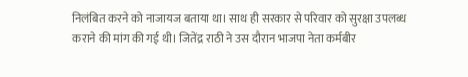निलंबित करने को नाजायज बताया था। साथ ही सरकार से परिवार को सुरक्षा उपलब्ध कराने की मांग की गई थी। जितेंद्र राठी ने उस दौरान भाजपा नेता कर्मबीर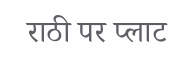राठी पर प्लाट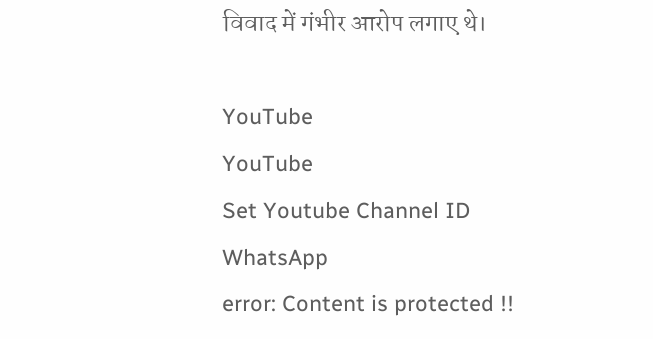विवाद में गंभीर आरोप लगाए थे।

YouTube
YouTube
Set Youtube Channel ID
WhatsApp
error: Content is protected !!